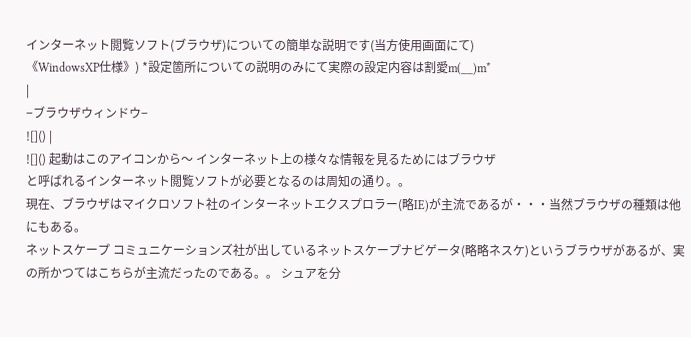インターネット閲覧ソフト(ブラウザ)についての簡単な説明です(当方使用画面にて)
《WindowsXP仕様》) *設定箇所についての説明のみにて実際の設定内容は割愛m(__)m*
|
−ブラウザウィンドウ−
![]() |
![]() 起動はこのアイコンから〜 インターネット上の様々な情報を見るためにはブラウザ
と呼ばれるインターネット閲覧ソフトが必要となるのは周知の通り。。
現在、ブラウザはマイクロソフト社のインターネットエクスプロラー(略IE)が主流であるが・・・当然ブラウザの種類は他にもある。
ネットスケープ コミュニケーションズ社が出しているネットスケープナビゲータ(略略ネスケ)というブラウザがあるが、実の所かつてはこちらが主流だったのである。。 シュアを分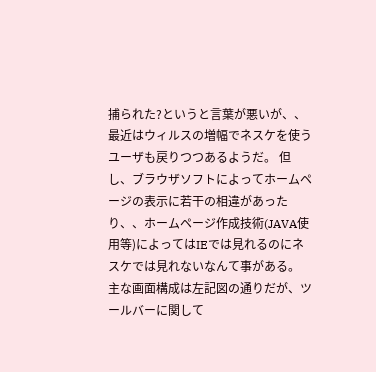捕られた?というと言葉が悪いが、、最近はウィルスの増幅でネスケを使うユーザも戻りつつあるようだ。 但し、ブラウザソフトによってホームページの表示に若干の相違があったり、、ホームページ作成技術(JAVA使用等)によってはIEでは見れるのにネスケでは見れないなんて事がある。 主な画面構成は左記図の通りだが、ツールバーに関して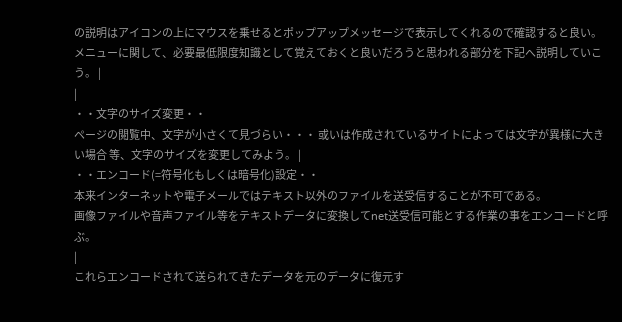の説明はアイコンの上にマウスを乗せるとポップアップメッセージで表示してくれるので確認すると良い。 メニューに関して、必要最低限度知識として覚えておくと良いだろうと思われる部分を下記へ説明していこう。 |
|
・・文字のサイズ変更・・
ページの閲覧中、文字が小さくて見づらい・・・ 或いは作成されているサイトによっては文字が異様に大きい場合 等、文字のサイズを変更してみよう。 |
・・エンコード(=符号化もしくは暗号化)設定・・
本来インターネットや電子メールではテキスト以外のファイルを送受信することが不可である。
画像ファイルや音声ファイル等をテキストデータに変換してnet送受信可能とする作業の事をエンコードと呼ぶ。
|
これらエンコードされて送られてきたデータを元のデータに復元す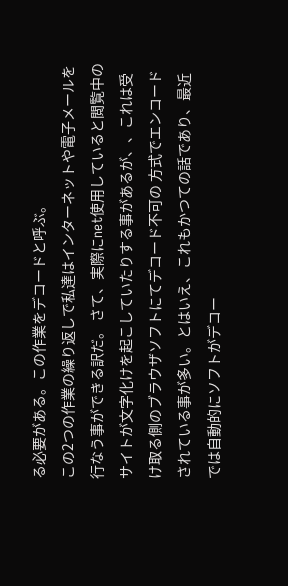る必要がある。この作業をデコードと呼ぶ。
この2つの作業の繰り返しで私達はインターネットや電子メールを行なう事ができる訳だ。 さて、実際にnet使用していると閲覧中のサイトが文字化けを起こしていたりする事があるが、、これは受け取る側のブラウザソフトにてデコード不可の 方式でエンコードされている事が多い。とはいえ、これもかつての話であり、最近では自動的にソフトがデコー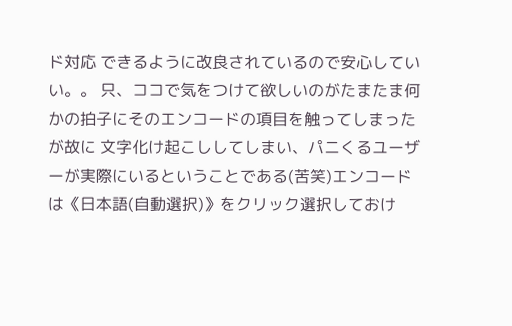ド対応 できるように改良されているので安心していい。。 只、ココで気をつけて欲しいのがたまたま何かの拍子にそのエンコードの項目を触ってしまったが故に 文字化け起こししてしまい、パニくるユーザーが実際にいるということである(苦笑)エンコードは《日本語(自動選択)》をクリック選択しておけ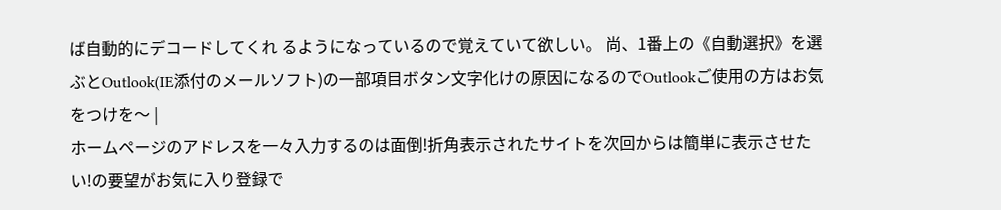ば自動的にデコードしてくれ るようになっているので覚えていて欲しい。 尚、1番上の《自動選択》を選ぶとOutlook(IE添付のメールソフト)の一部項目ボタン文字化けの原因になるのでOutlookご使用の方はお気をつけを〜 |
ホームページのアドレスを一々入力するのは面倒!折角表示されたサイトを次回からは簡単に表示させたい!の要望がお気に入り登録で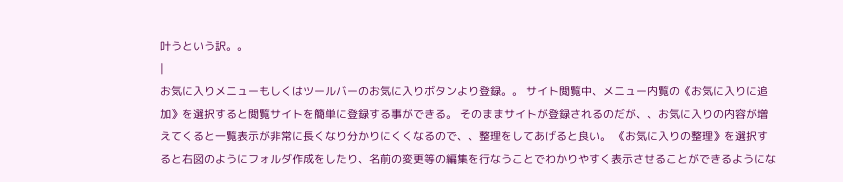叶うという訳。。
|
お気に入りメニューもしくはツールバーのお気に入りボタンより登録。。 サイト閲覧中、メニュー内覧の《お気に入りに追加》を選択すると閲覧サイトを簡単に登録する事ができる。 そのままサイトが登録されるのだが、、お気に入りの内容が増えてくると一覧表示が非常に長くなり分かりにくくなるので、、整理をしてあげると良い。 《お気に入りの整理》を選択すると右図のようにフォルダ作成をしたり、名前の変更等の編集を行なうことでわかりやすく表示させることができるようにな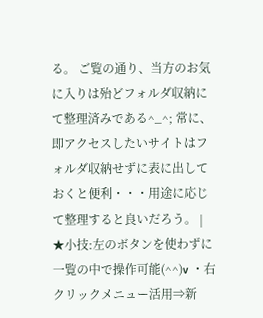る。 ご覧の通り、当方のお気に入りは殆どフォルダ収納にて整理済みである^_^; 常に、即アクセスしたいサイトはフォルダ収納せずに表に出しておくと便利・・・用途に応じて整理すると良いだろう。 |
★小技:左のボタンを使わずに一覧の中で操作可能(^^)v ・右クリックメニュー活用⇒新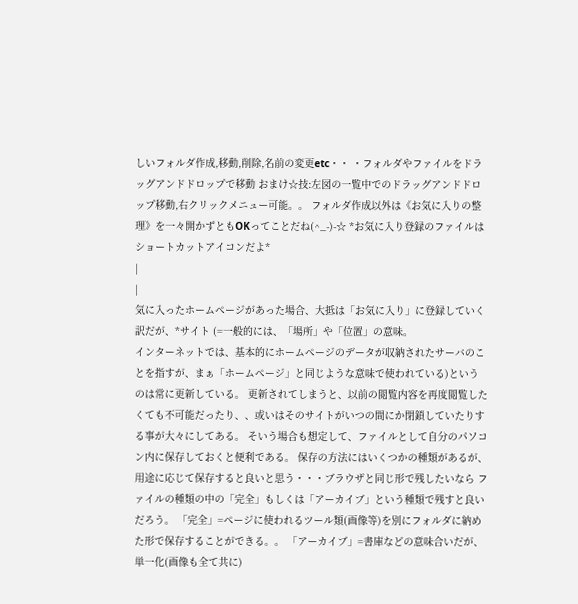しいフォルダ作成,移動,削除,名前の変更etc・・ ・フォルダやファイルをドラッグアンドドロップで移動 おまけ☆技:左図の一覧中でのドラッグアンドドロップ移動,右クリックメニュー可能。。 フォルダ作成以外は《お気に入りの整理》を一々開かずともOKってことだね(^_-)-☆ *お気に入り登録のファイルはショートカットアイコンだよ*
|
|
気に入ったホームページがあった場合、大抵は「お気に入り」に登録していく訳だが、*サイト (=一般的には、「場所」や「位置」の意味。
インターネットでは、基本的にホームページのデータが収納されたサーバのことを指すが、まぁ「ホームページ」と同じような意味で使われている)というのは常に更新している。 更新されてしまうと、以前の閲覧内容を再度閲覧したくても不可能だったり、、或いはそのサイトがいつの間にか閉鎖していたりする事が大々にしてある。 そいう場合も想定して、ファイルとして自分のパソコン内に保存しておくと便利である。 保存の方法にはいくつかの種類があるが、用途に応じて保存すると良いと思う・・・ブラウザと同じ形で残したいなら ファイルの種類の中の「完全」もしくは「アーカイブ」という種類で残すと良いだろう。 「完全」=ページに使われるツール類(画像等)を別にフォルダに納めた形で保存することができる。。 「アーカイブ」=書庫などの意味合いだが、単一化(画像も全て共に)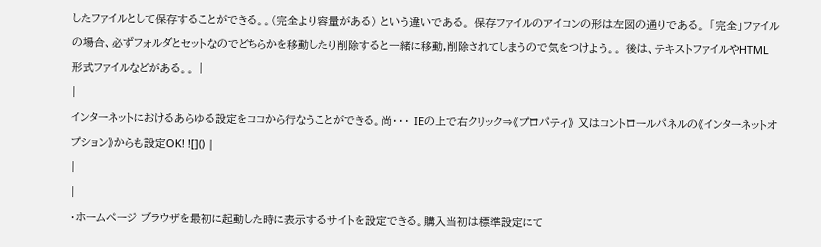したファイルとして保存することができる。。(完全より容量がある) という違いである。 保存ファイルのアイコンの形は左図の通りである。 「完全」ファイルの場合、必ずフォルダとセットなのでどちらかを移動したり削除すると一緒に移動,削除されてしまうので気をつけよう。。 後は、テキストファイルやHTML形式ファイルなどがある。。 |
|
インターネットにおけるあらゆる設定をココから行なうことができる。尚・・・ IEの上で右クリック⇒《プロパティ》 又はコントロールパネルの《インターネットオプション》からも設定OK! ![]() |
|
|
・ホームページ ブラウザを最初に起動した時に表示するサイトを設定できる。購入当初は標準設定にて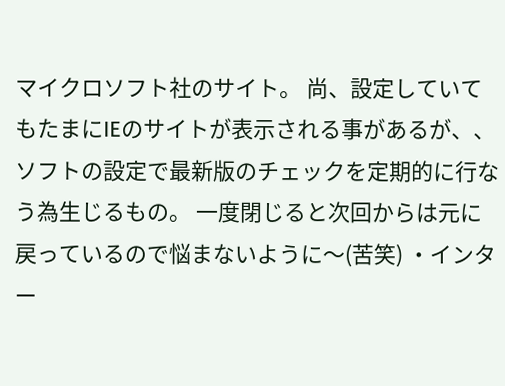マイクロソフト社のサイト。 尚、設定していてもたまにIEのサイトが表示される事があるが、、ソフトの設定で最新版のチェックを定期的に行なう為生じるもの。 一度閉じると次回からは元に戻っているので悩まないように〜(苦笑) ・インター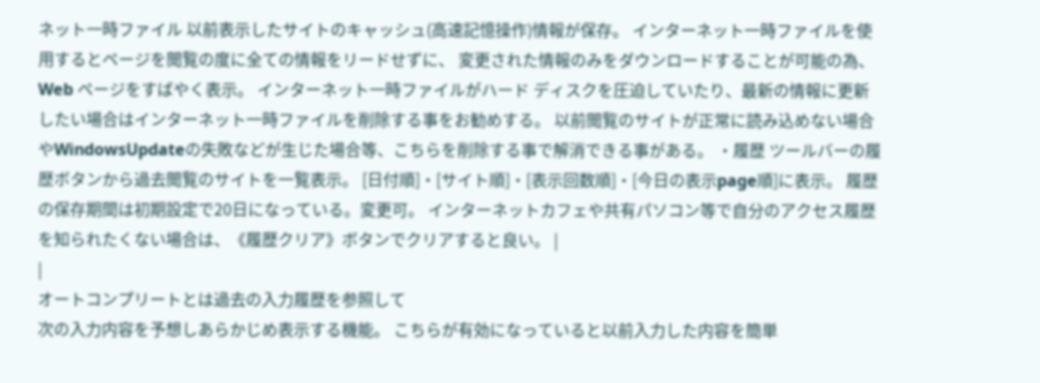ネット一時ファイル 以前表示したサイトのキャッシュ(高速記憶操作)情報が保存。 インターネット一時ファイルを使用するとページを閲覧の度に全ての情報をリードせずに、 変更された情報のみをダウンロードすることが可能の為、Web ページをすばやく表示。 インターネット一時ファイルがハード ディスクを圧迫していたり、最新の情報に更新したい場合はインターネット一時ファイルを削除する事をお勧めする。 以前閲覧のサイトが正常に読み込めない場合やWindowsUpdateの失敗などが生じた場合等、こちらを削除する事で解消できる事がある。 ・履歴 ツールバーの履歴ボタンから過去閲覧のサイトを一覧表示。 [日付順]・[サイト順]・[表示回数順]・[今日の表示page順]に表示。 履歴の保存期間は初期設定で20日になっている。変更可。 インターネットカフェや共有パソコン等で自分のアクセス履歴を知られたくない場合は、《履歴クリア》ボタンでクリアすると良い。 |
|
オートコンプリートとは過去の入力履歴を参照して
次の入力内容を予想しあらかじめ表示する機能。 こちらが有効になっていると以前入力した内容を簡単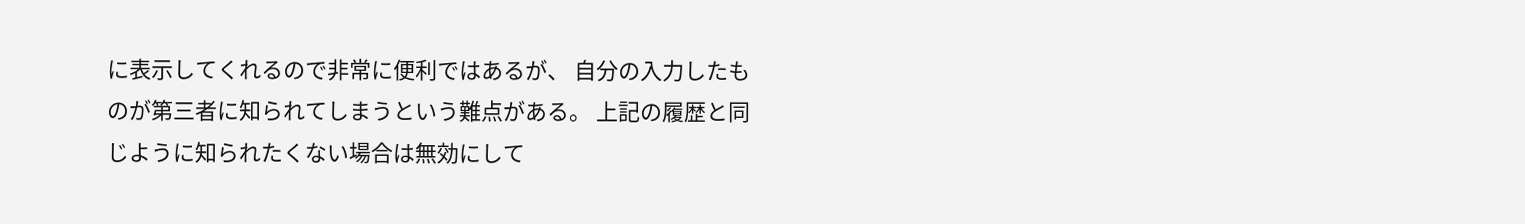に表示してくれるので非常に便利ではあるが、 自分の入力したものが第三者に知られてしまうという難点がある。 上記の履歴と同じように知られたくない場合は無効にして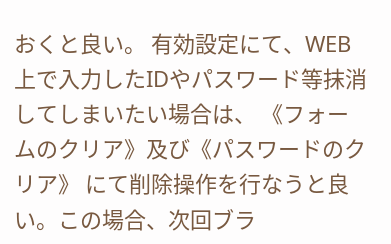おくと良い。 有効設定にて、WEB上で入力したIDやパスワード等抹消してしまいたい場合は、 《フォームのクリア》及び《パスワードのクリア》 にて削除操作を行なうと良い。この場合、次回ブラ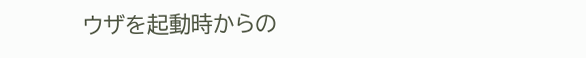ウザを起動時からの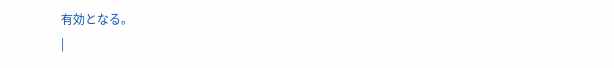有効となる。
|